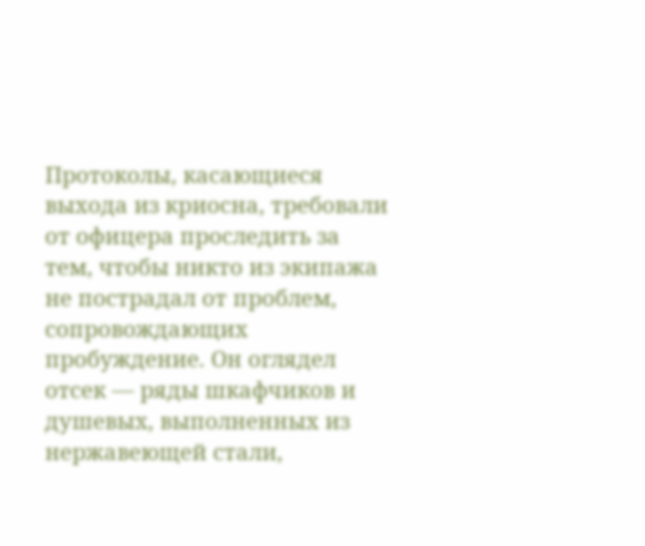Протоколы, касающиеся выхода из криосна, требовали от офицера проследить за тем, чтобы никто из экипажа не пострадал от проблем, сопровождающих пробуждение. Он оглядел отсек — ряды шкафчиков и душевых, выполненных из нержавеющей стали,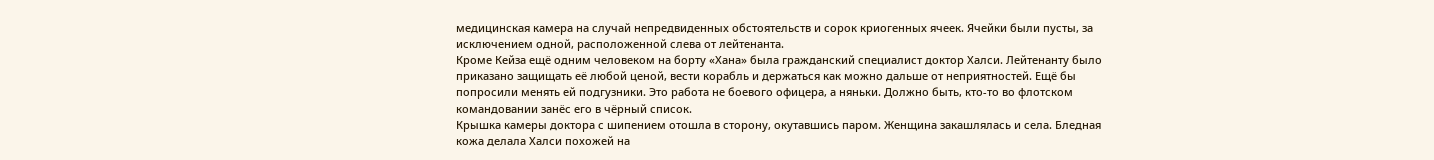медицинская камера на случай непредвиденных обстоятельств и сорок криогенных ячеек. Ячейки были пусты, за исключением одной, расположенной слева от лейтенанта.
Кроме Кейза ещё одним человеком на борту «Хана» была гражданский специалист доктор Халси. Лейтенанту было приказано защищать её любой ценой, вести корабль и держаться как можно дальше от неприятностей. Ещё бы попросили менять ей подгузники. Это работа не боевого офицера, а няньки. Должно быть, кто-то во флотском командовании занёс его в чёрный список.
Крышка камеры доктора с шипением отошла в сторону, окутавшись паром. Женщина закашлялась и села. Бледная кожа делала Халси похожей на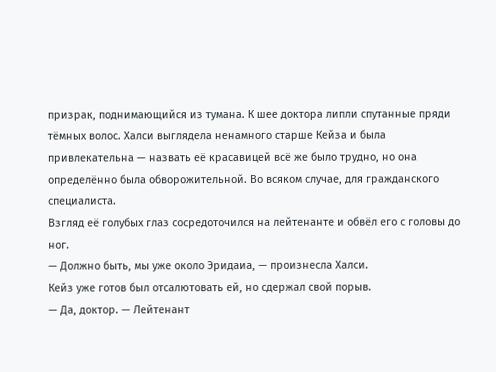призрак, поднимающийся из тумана. К шее доктора липли спутанные пряди тёмных волос. Халси выглядела ненамного старше Кейза и была привлекательна — назвать её красавицей всё же было трудно, но она определённо была обворожительной. Во всяком случае, для гражданского специалиста.
Взгляд её голубых глаз сосредоточился на лейтенанте и обвёл его с головы до ног.
— Должно быть, мы уже около Эридаиа, — произнесла Халси.
Кейз уже готов был отсалютовать ей, но сдержал свой порыв.
— Да, доктор. — Лейтенант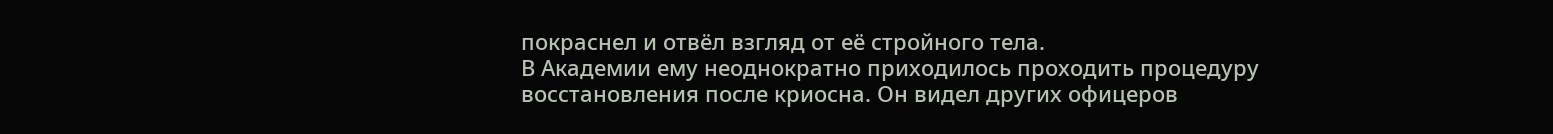покраснел и отвёл взгляд от её стройного тела.
В Академии ему неоднократно приходилось проходить процедуру восстановления после криосна. Он видел других офицеров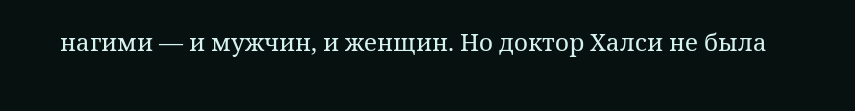нагими — и мужчин, и женщин. Но доктор Халси не была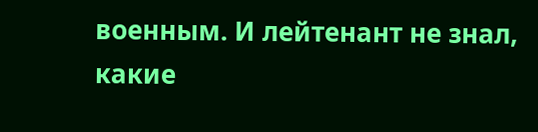военным. И лейтенант не знал, какие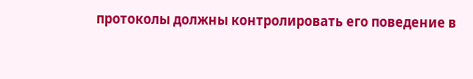протоколы должны контролировать его поведение в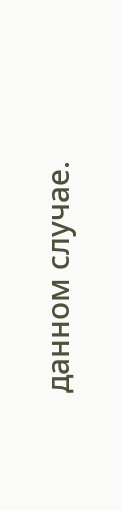данном случае.